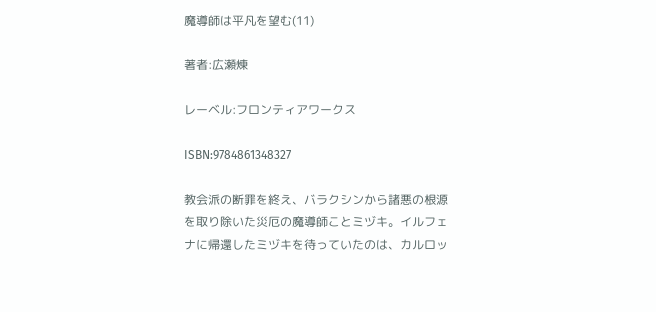魔導師は平凡を望む(11)

著者:広瀬煉

レーベル:フロンティアワークス

ISBN:9784861348327

教会派の断罪を終え、バラクシンから諸悪の根源を取り除いた災厄の魔導師ことミヅキ。イルフェナに帰還したミヅキを待っていたのは、カルロッ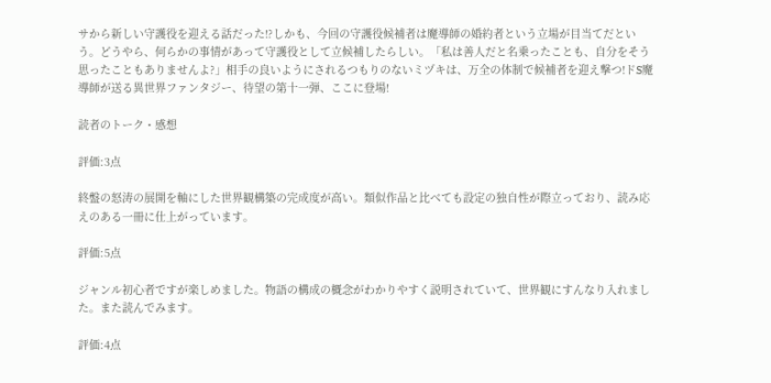サから新しい守護役を迎える話だった!?しかも、今回の守護役候補者は魔導師の婚約者という立場が目当てだという。どうやら、何らかの事情があって守護役として立候補したらしい。「私は善人だと名乗ったことも、自分をそう思ったこともありませんよ?」相手の良いようにされるつもりのないミヅキは、万全の体制で候補者を迎え撃つ!ドS魔導師が送る異世界ファンタジー、待望の第十一弾、ここに登場!

読者のトーク・感想

評価:3点

終盤の怒涛の展開を軸にした世界観構築の完成度が高い。類似作品と比べても設定の独自性が際立っており、読み応えのある一冊に仕上がっています。

評価:5点

ジャンル初心者ですが楽しめました。物語の構成の概念がわかりやすく説明されていて、世界観にすんなり入れました。また読んでみます。

評価:4点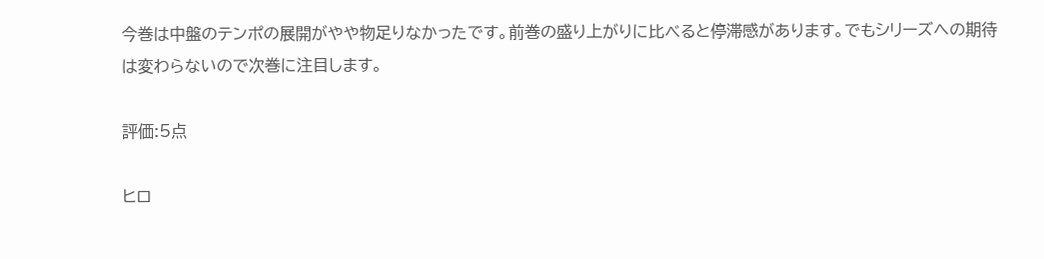今巻は中盤のテンポの展開がやや物足りなかったです。前巻の盛り上がりに比べると停滞感があります。でもシリーズへの期待は変わらないので次巻に注目します。

評価:5点

ヒロ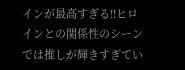インが最高すぎる!!ヒロインとの関係性のシーンでは推しが輝きすぎてい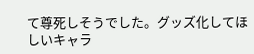て尊死しそうでした。グッズ化してほしいキャラ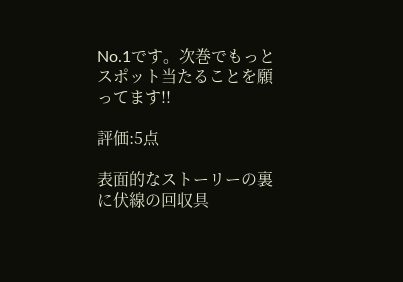No.1です。次巻でもっとスポット当たることを願ってます!!

評価:5点

表面的なストーリーの裏に伏線の回収具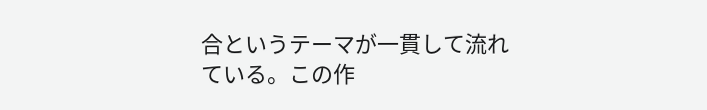合というテーマが一貫して流れている。この作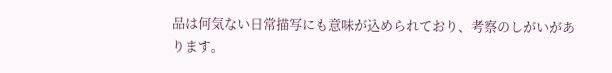品は何気ない日常描写にも意味が込められており、考察のしがいがあります。